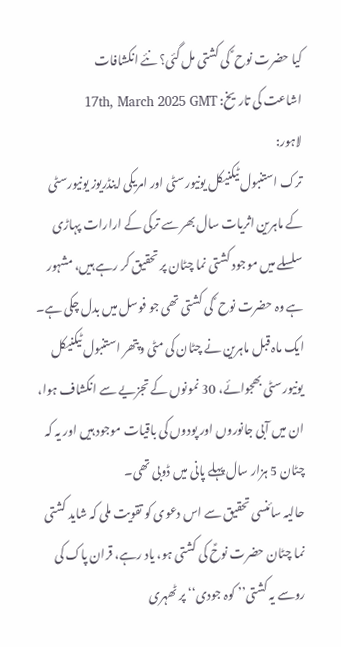کیا حضرت نوح ؑ کی کشتی مل گئی؟ نئے انکشافات
اشاعت کی تاریخ: 17th, March 2025 GMT
لاہور:
ترک استنبول ٹیکنیکل یونیورسٹی اور امریکی اینڈریوز یونیورسٹی کے ماہرین اثریات سال بھر سے ترکی کے ارارات پہاڑی سلسلے میں موجود کشتی نما چٹان پر تحقیق کر رہے ہیں، مشہور ہے وہ حضرت نوح ؑ کی کشتی تھی جو فوسل میں بدل چکی ہے۔
ایک ماہ قبل ماہرین نے چٹان کی مٹی وپتھر استنبول ٹیکنیکل یونیورسٹی بھجوائے، 30 نمونوں کے تجزیے سے انکشاف ہوا، ان میں آبی جانوروں اور پودوں کی باقیات موجود ہیں اور یہ کہ چٹان 5 ہزار سال پہلے پانی میں ڈوبی تھی۔
حالیہ سائنسی تحقیق سے اس دعوی کو تقویت ملی کہ شاید کشتی نما چٹان حضرت نوحؑ کی کشتی ہو، یاد رہے، قران پاک کی روسے یہ کشتی’’ کوہ جودی‘‘ پر ٹھہری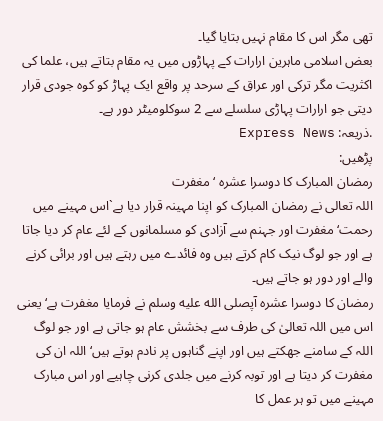تھی مگر اس کا مقام نہیں بتایا گیا۔
بعض اسلامی ماہرین ارارات کے پہاڑوں میں یہ مقام بتاتے ہیں، علما کی اکثریت مگر ترکی اور عراق کے سرحد پر واقع ایک پہاڑ کو کوہ جودی قرار دیتی جو ارارات پہاڑی سلسلے سے 2 سوکلومیٹر دور ہے۔
.ذریعہ: Express News
پڑھیں:
رمضان المبارک کا دوسرا عشرہ ‘ مغفرت
اللہ تعالی نے رمضان المبارک کو اپنا مہینہ قرار دیا ہے`اس مہینے میں رحمت‘ مغفرت اور جہنم سے آزادی کو مسلمانوں کے لئے عام کر دیا جاتا ہے اور جو لوگ نیک کام کرتے ہیں وہ فائدے میں رہتے ہیں اور برائی کرنے والے اور دور ہو جاتے ہیں۔
رمضان کا دوسرا عشرہ آپصلى الله عليه وسلم نے فرمایا مغفرت ہے‘ یعنی اس میں اللہ تعالیٰ کی طرف سے بخشش عام ہو جاتی ہے اور جو لوگ اللہ کے سامنے جھکتے ہیں اور اپنے گناہوں پر نادم ہوتے ہیں‘ اللہ ان کی مغفرت کر دیتا ہے اور توبہ کرنے میں جلدی کرنی چاہیے اور اس مبارک مہینے میں تو ہر عمل کا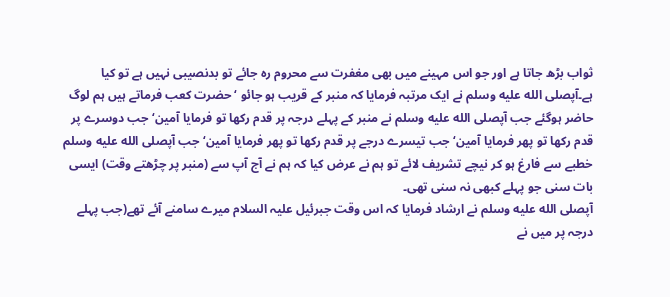ثواب بڑھ جاتا ہے اور جو اس مہینے میں بھی مغفرت سے محروم رہ جائے تو بدنصیبی نہیں ہے تو کیا ہے۔آپصلى الله عليه وسلم نے ایک مرتبہ فرمایا کہ منبر کے قریب ہو جائو ‘ حضرت کعب فرماتے ہیں ہم لوگ حاضر ہوگئے جب آپصلى الله عليه وسلم نے منبر کے پہلے درجہ پر قدم رکھا تو فرمایا آمین‘ جب دوسرے پر قدم رکھا تو پھر فرمایا آمین‘ جب تیسرے درجے پر قدم رکھا تو پھر فرمایا آمین‘ جب آپصلى الله عليه وسلم خطبے سے فارغ ہو کر نیچے تشریف لائے تو ہم نے عرض کیا کہ ہم نے آج آپ سے (منبر پر چڑھتے وقت) ایسی بات سنی جو پہلے کبھی نہ سنی تھی۔
آپصلى الله عليه وسلم نے ارشاد فرمایا کہ اس وقت جبرئیل علیہ السلام میرے سامنے آئے تھے(جب پہلے درجہ پر میں نے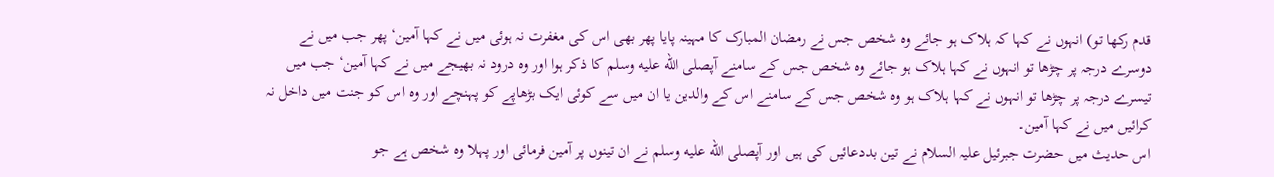قدم رکھا تو) انہوں نے کہا کہ ہلاک ہو جائے وہ شخص جس نے رمضان المبارک کا مہینہ پایا پھر بھی اس کی مغفرت نہ ہوئی میں نے کہا آمین‘ پھر جب میں نے دوسرے درجہ پر چڑھا تو انہوں نے کہا ہلاک ہو جائے وہ شخص جس کے سامنے آپصلى الله عليه وسلم کا ذکر ہوا اور وہ درود نہ بھیجے میں نے کہا آمین‘ جب میں تیسرے درجہ پر چڑھا تو انہوں نے کہا ہلاک ہو وہ شخص جس کے سامنے اس کے والدین یا ان میں سے کوئی ایک بڑھاپے کو پہنچے اور وہ اس کو جنت میں داخل نہ کرائیں میں نے کہا آمین۔
اس حدیث میں حضرت جبرئیل علیہ السلام نے تین بددعائیں کی ہیں اور آپصلى الله عليه وسلم نے ان تینوں پر آمین فرمائی اور پہلا وہ شخص ہے جو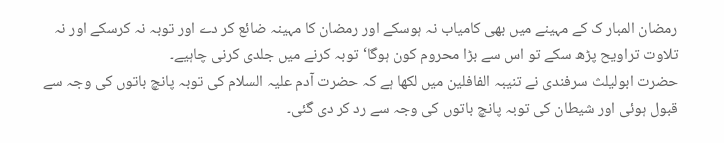رمضان المبار ک کے مہینے میں بھی کامیاب نہ ہوسکے اور رمضان کا مہینہ ضائع کر دے اور توبہ نہ کرسکے اور نہ تلاوت تراویح پڑھ سکے تو اس سے بڑا محروم کون ہوگا‘توبہ کرنے میں جلدی کرنی چاہیے۔
حضرت ابولیلث سرفندی نے تنیبہ الفافلین میں لکھا ہے کہ حضرت آدم علیہ السلام کی توبہ پانچ باتوں کی وجہ سے قبول ہوئی اور شیطان کی توبہ پانچ باتوں کی وجہ سے رد کر دی گئی۔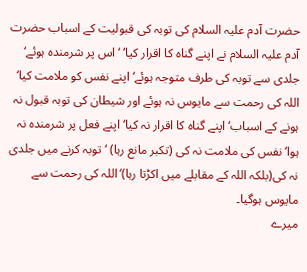حضرت آدم علیہ السلام کی توبہ کی قبولیت کے اسباب حضرت آدم علیہ السلام نے اپنے گناہ کا اقرار کیا‘ ‘اس پر شرمندہ ہوئے‘ جلدی سے توبہ کی طرف متوجہ ہوئے‘ اپنے نفس کو ملامت کیا‘ اللہ کی رحمت سے مایوس نہ ہوئے اور شیطان کی توبہ قبول نہ ہونے کے اسباب‘ اپنے گناہ کا اقرار نہ کیا‘ اپنے فعل پر شرمندہ نہ ہوا‘نفس کی ملامت نہ کی (تکبر مانع رہا) ‘ توبہ کرنے میں جلدی نہ کی(بلکہ اللہ کے مقابلے میں اکڑتا رہا)‘اللہ کی رحمت سے مایوس ہوگیا۔
میرے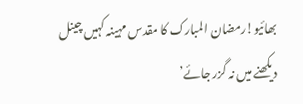بھائیو!رمضان المبارک کا مقدس مہینہ کہیں چینل دیکھنے میں نہ گزر جائے’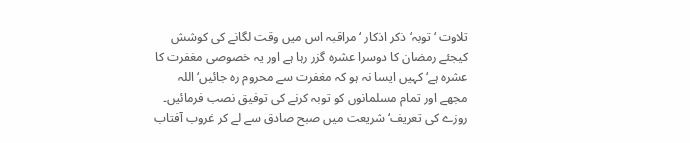تلاوت ‘توبہ‘ذکر اذکار ‘مراقبہ اس میں وقت لگانے کی کوشش کیجئے رمضان کا دوسرا عشرہ گزر رہا ہے اور یہ خصوصی مغفرت کا عشرہ ہے‘کہیں ایسا نہ ہو کہ مغفرت سے محروم رہ جائیں‘ اللہ مجھے اور تمام مسلمانوں کو توبہ کرنے کی توفیق نصب فرمائیں۔
روزے کی تعریف‘ شریعت میں صبح صادق سے لے کر غروب آفتاب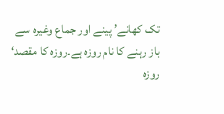تک کھانے’ پینے اور جماع وغیرہ سے باز رہنے کا نام روزہ ہے۔روزہ کا مقصد‘ روزہ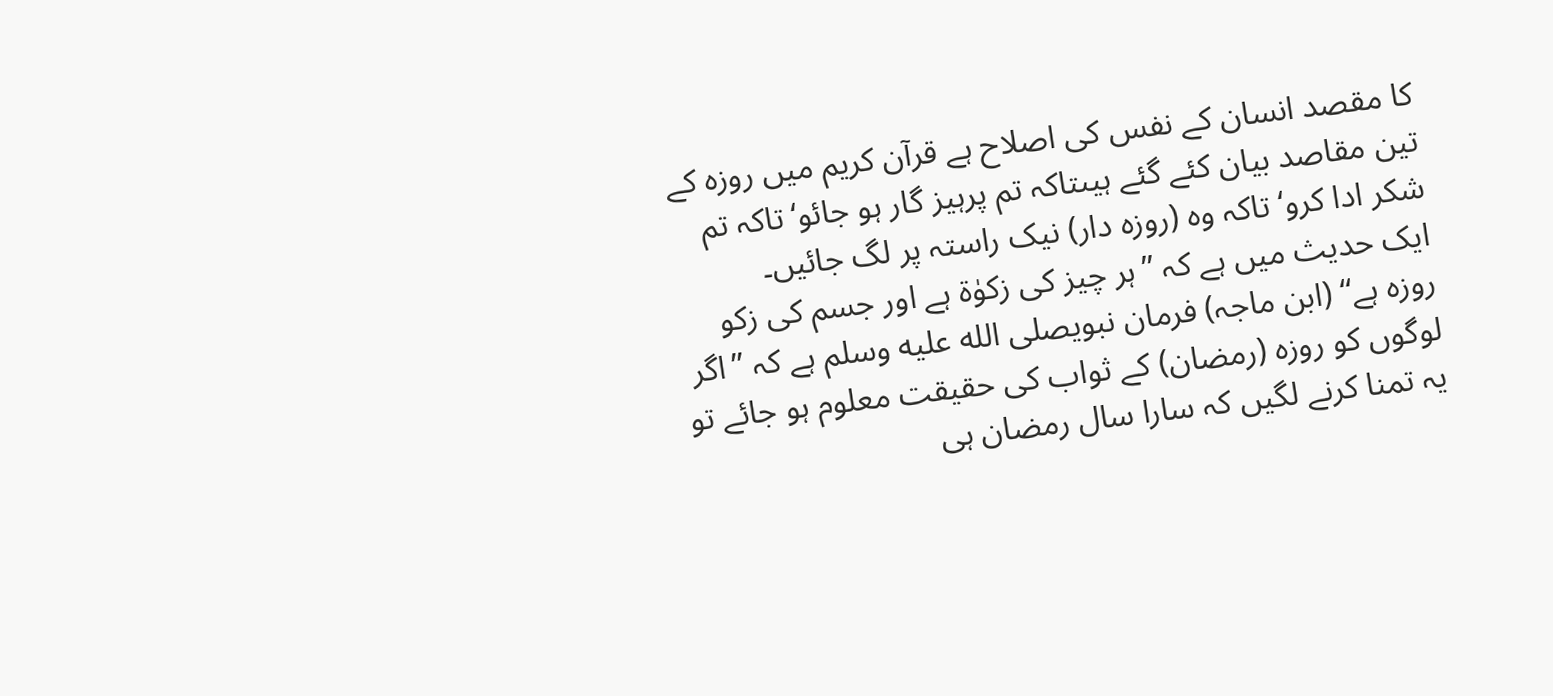کا مقصد انسان کے نفس کی اصلاح ہے قرآن کریم میں روزہ کے تین مقاصد بیان کئے گئے ہیںتاکہ تم پرہیز گار ہو جائو‘تاکہ تم شکر ادا کرو‘ تاکہ وہ (روزہ دار) نیک راستہ پر لگ جائیں۔
ایک حدیث میں ہے کہ ’’ہر چیز کی زکوٰۃ ہے اور جسم کی زکو روزہ ہے‘‘ (ابن ماجہ) فرمان نبویصلى الله عليه وسلم ہے کہ ’’اگر لوگوں کو روزہ (رمضان) کے ثواب کی حقیقت معلوم ہو جائے تو یہ تمنا کرنے لگیں کہ سارا سال رمضان ہی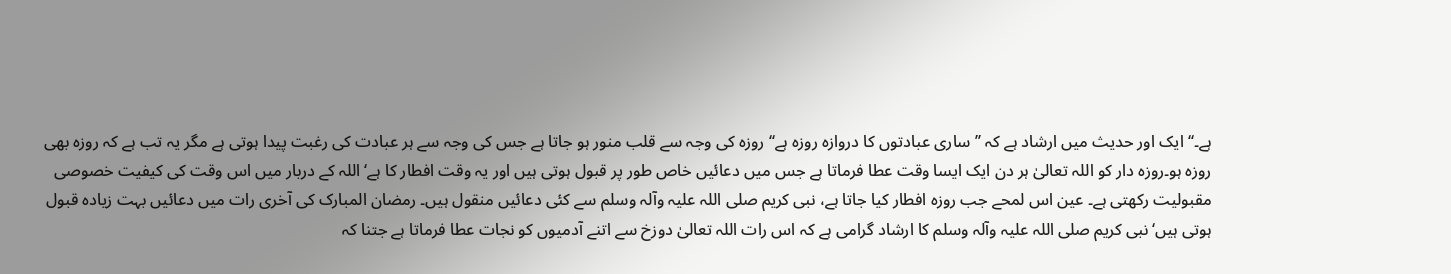ہے۔‘‘ ایک اور حدیث میں ارشاد ہے کہ ’’ساری عبادتوں کا دروازہ روزہ ہے‘‘ روزہ کی وجہ سے قلب منور ہو جاتا ہے جس کی وجہ سے ہر عبادت کی رغبت پیدا ہوتی ہے مگر یہ تب ہے کہ روزہ بھی روزہ ہو۔روزہ دار کو اللہ تعالیٰ ہر دن ایک ایسا وقت عطا فرماتا ہے جس میں دعائیں خاص طور پر قبول ہوتی ہیں اور یہ وقت افطار کا ہے‘ اللہ کے دربار میں اس وقت کی کیفیت خصوصی مقبولیت رکھتی ہے۔ عین اس لمحے جب روزہ افطار کیا جاتا ہے، نبی کریم صلی اللہ علیہ وآلہ وسلم سے کئی دعائیں منقول ہیں۔ رمضان المبارک کی آخری رات میں دعائیں بہت زیادہ قبول ہوتی ہیں‘ نبی کریم صلی اللہ علیہ وآلہ وسلم کا ارشاد گرامی ہے کہ اس رات اللہ تعالیٰ دوزخ سے اتنے آدمیوں کو نجات عطا فرماتا ہے جتنا کہ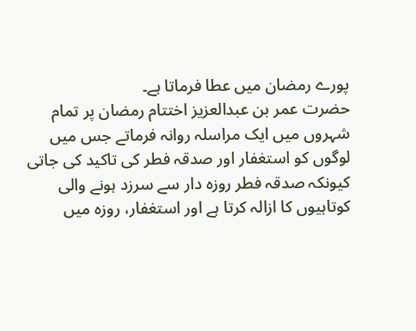پورے رمضان میں عطا فرماتا ہے۔
حضرت عمر بن عبدالعزیز اختتام رمضان پر تمام شہروں میں ایک مراسلہ روانہ فرماتے جس میں لوگوں کو استغفار اور صدقہ فطر کی تاکید کی جاتی کیونکہ صدقہ فطر روزہ دار سے سرزد ہونے والی کوتاہیوں کا ازالہ کرتا ہے اور استغفار، روزہ میں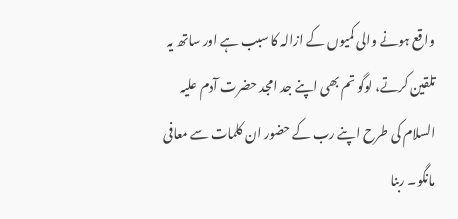واقع ہونے والی کمیوں کے ازالہ کا سبب ہے اور ساتھ یہ تلقین کرتے، لوگو تم بھی اپنے جد امجد حضرت آدم علیہ السلام کی طرح اپنے رب کے حضور ان کلمات سے معافی مانگو۔ ربنا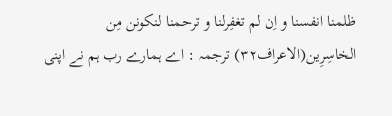ظلمنا انفسنا و اِن لم تغفِرلنا و ترحمنا لنکونن مِن الخاسِرِین(الاعراف۳۲) ترجمہ : اے ہمارے رب ہم نے اپنی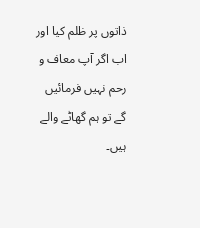ذاتوں پر ظلم کیا اور اب اگر آپ معاف و رحم نہیں فرمائیں گے تو ہم گھاٹے والے ہیں۔